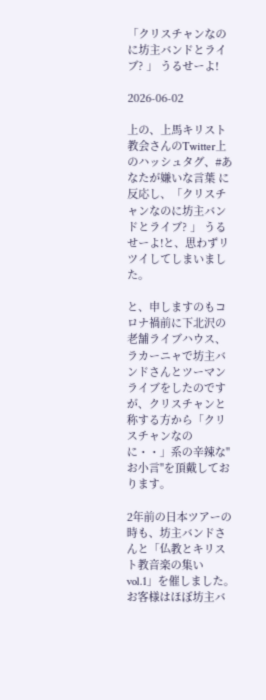「クリスチャンなのに坊主バンドとライブ? 」 うるせーよ!

2026-06-02

上の、上馬キリスト教会さんのTwitter上のハッシュタグ、#あなたが嫌いな言葉 に反応し、「クリスチャンなのに坊主バンドとライブ? 」 うるせーよ!と、思わずリツイしてしまいました。

と、申しますのもコロナ禍前に下北沢の老舗ライブハウス、ラカーニャで坊主バンドさんとツーマンライブをしたのですが、クリスチャンと称する方から「クリスチャンなのに・・」系の辛辣な"お小言"を頂戴しております。

2年前の日本ツアーの時も、坊主バンドさんと「仏教とキリスト教音楽の集い vol.1」を催しました。お客様はほぼ坊主バ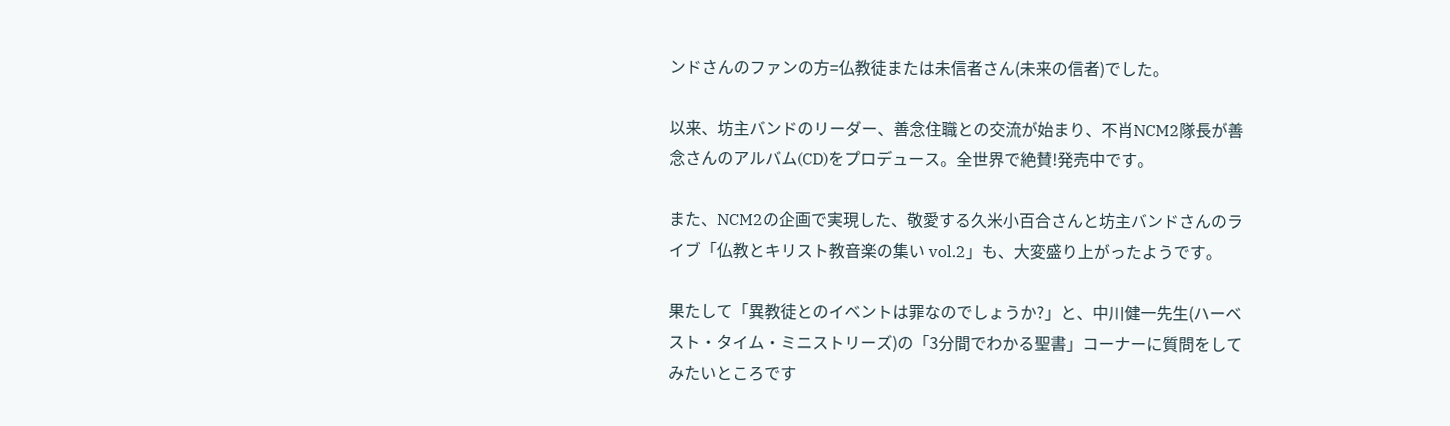ンドさんのファンの方=仏教徒または未信者さん(未来の信者)でした。

以来、坊主バンドのリーダー、善念住職との交流が始まり、不肖NCM2隊長が善念さんのアルバム(CD)をプロデュース。全世界で絶賛!発売中です。

また、NCM2の企画で実現した、敬愛する久米小百合さんと坊主バンドさんのライブ「仏教とキリスト教音楽の集い vol.2」も、大変盛り上がったようです。

果たして「異教徒とのイベントは罪なのでしょうか?」と、中川健一先生(ハーベスト・タイム・ミニストリーズ)の「3分間でわかる聖書」コーナーに質問をしてみたいところです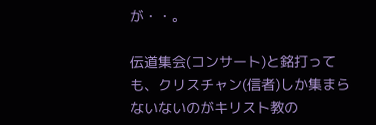が・・。

伝道集会(コンサート)と銘打っても、クリスチャン(信者)しか集まらないないのがキリスト教の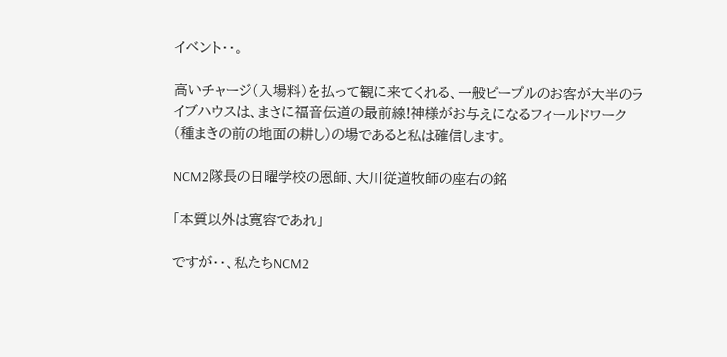イベント・・。

高いチャージ(入場料)を払って観に来てくれる、一般ピープルのお客が大半のライブハウスは、まさに福音伝道の最前線!神様がお与えになるフィールドワーク(種まきの前の地面の耕し)の場であると私は確信します。

NCM2隊長の日曜学校の恩師、大川従道牧師の座右の銘

「本質以外は寛容であれ」

ですが・・、私たちNCM2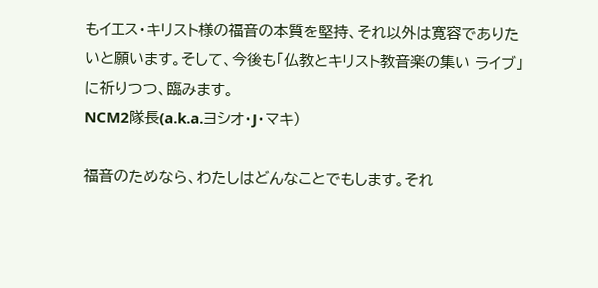もイエス・キリスト様の福音の本質を堅持、それ以外は寛容でありたいと願います。そして、今後も「仏教とキリスト教音楽の集い ライブ」に祈りつつ、臨みます。
NCM2隊長(a.k.a.ヨシオ・J・マキ)

福音のためなら、わたしはどんなことでもします。それ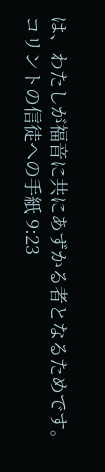は、わたしが福音に共にあずかる者となるためです。コリントの信徒への手紙 9:23